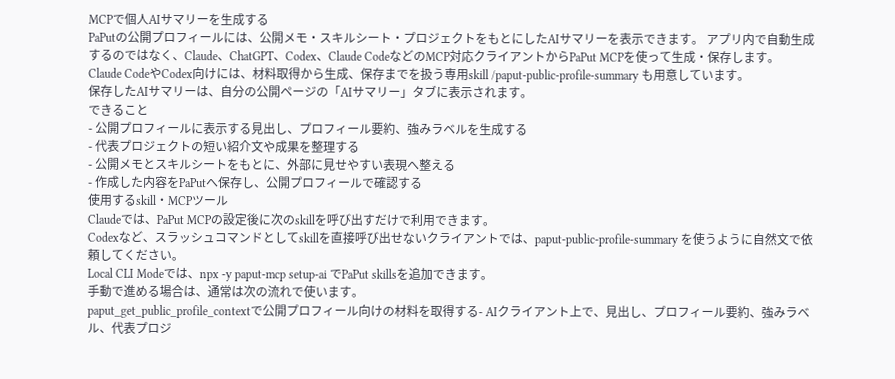MCPで個人AIサマリーを生成する
PaPutの公開プロフィールには、公開メモ・スキルシート・プロジェクトをもとにしたAIサマリーを表示できます。 アプリ内で自動生成するのではなく、Claude、ChatGPT、Codex、Claude CodeなどのMCP対応クライアントからPaPut MCPを使って生成・保存します。
Claude CodeやCodex向けには、材料取得から生成、保存までを扱う専用skill /paput-public-profile-summary も用意しています。
保存したAIサマリーは、自分の公開ページの「AIサマリー」タブに表示されます。
できること
- 公開プロフィールに表示する見出し、プロフィール要約、強みラベルを生成する
- 代表プロジェクトの短い紹介文や成果を整理する
- 公開メモとスキルシートをもとに、外部に見せやすい表現へ整える
- 作成した内容をPaPutへ保存し、公開プロフィールで確認する
使用するskill・MCPツール
Claudeでは、PaPut MCPの設定後に次のskillを呼び出すだけで利用できます。
Codexなど、スラッシュコマンドとしてskillを直接呼び出せないクライアントでは、paput-public-profile-summary を使うように自然文で依頼してください。
Local CLI Modeでは、npx -y paput-mcp setup-ai でPaPut skillsを追加できます。
手動で進める場合は、通常は次の流れで使います。
paput_get_public_profile_contextで公開プロフィール向けの材料を取得する- AIクライアント上で、見出し、プロフィール要約、強みラベル、代表プロジ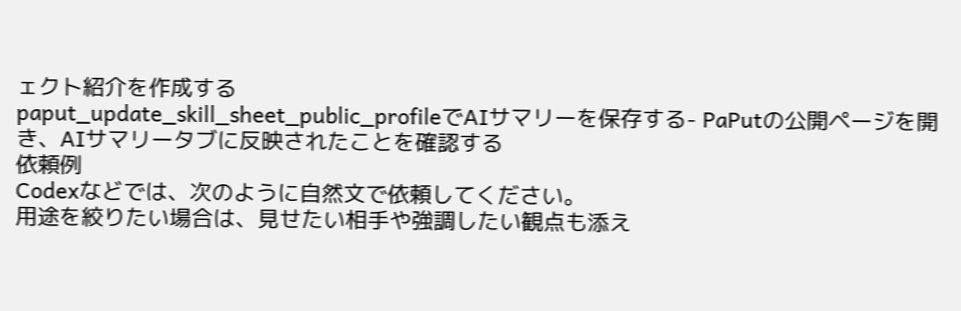ェクト紹介を作成する
paput_update_skill_sheet_public_profileでAIサマリーを保存する- PaPutの公開ページを開き、AIサマリータブに反映されたことを確認する
依頼例
Codexなどでは、次のように自然文で依頼してください。
用途を絞りたい場合は、見せたい相手や強調したい観点も添え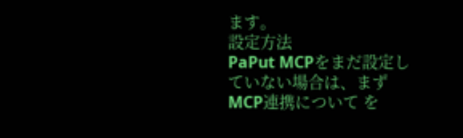ます。
設定方法
PaPut MCPをまだ設定していない場合は、まず MCP連携について を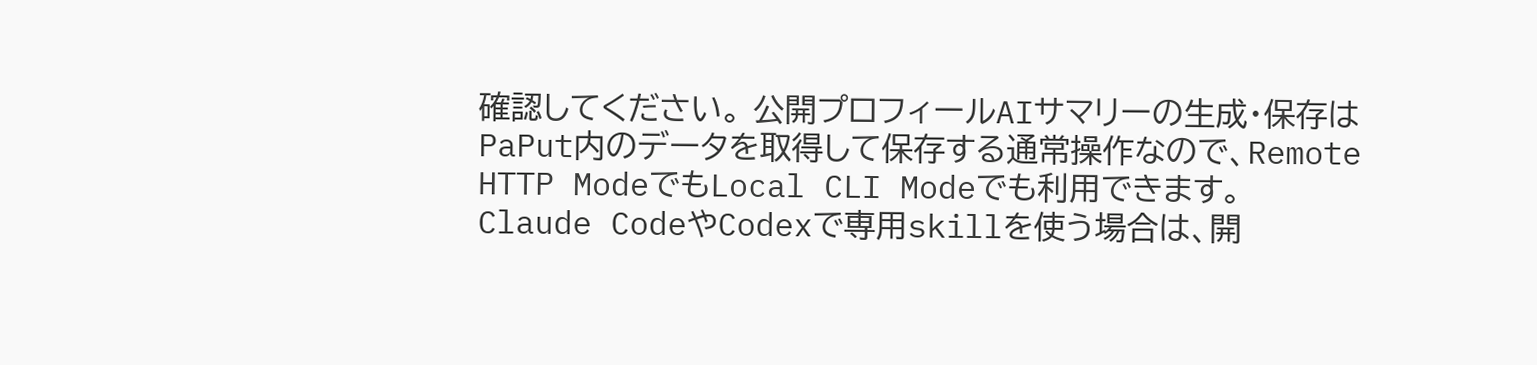確認してください。 公開プロフィールAIサマリーの生成・保存はPaPut内のデータを取得して保存する通常操作なので、Remote HTTP ModeでもLocal CLI Modeでも利用できます。
Claude CodeやCodexで専用skillを使う場合は、開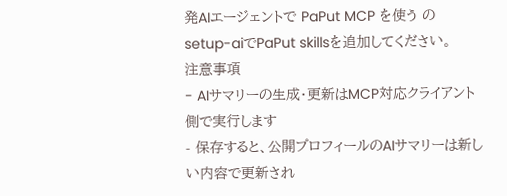発AIエージェントで PaPut MCP を使う のsetup-aiでPaPut skillsを追加してください。
注意事項
- AIサマリーの生成・更新はMCP対応クライアント側で実行します
- 保存すると、公開プロフィールのAIサマリーは新しい内容で更新され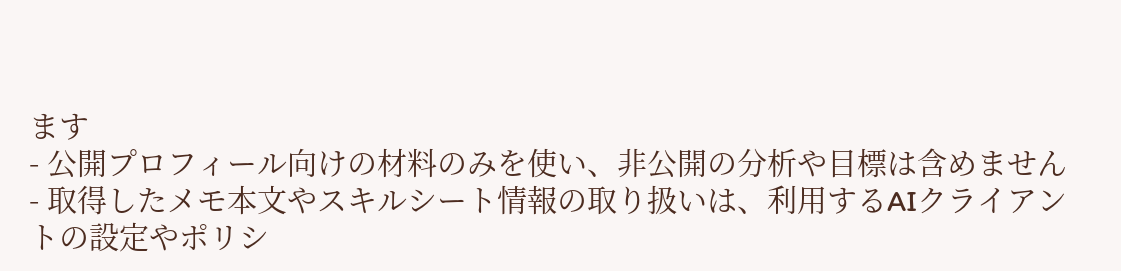ます
- 公開プロフィール向けの材料のみを使い、非公開の分析や目標は含めません
- 取得したメモ本文やスキルシート情報の取り扱いは、利用するAIクライアントの設定やポリシ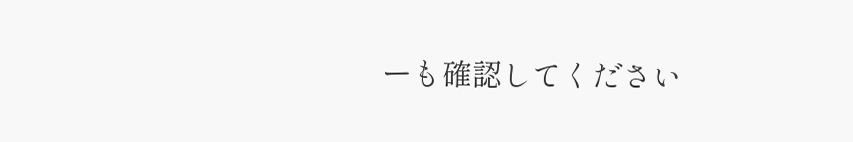ーも確認してください